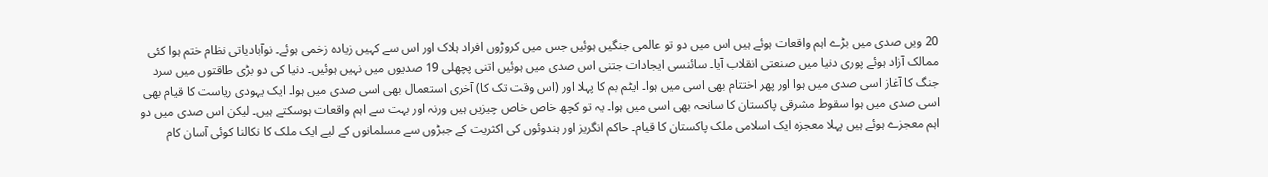20 ویں صدی میں بڑے اہم واقعات ہوئے ہیں اس میں دو تو عالمی جنگیں ہوئیں جس میں کروڑوں افراد ہلاک اور اس سے کہیں زیادہ زخمی ہوئے۔ نوآبادیاتی نظام ختم ہوا کئی ممالک آزاد ہوئے پوری دنیا میں صنعتی انقلاب آیا۔ سائنسی ایجادات جتنی اس صدی میں ہوئیں اتنی پچھلی 19 صدیوں میں نہیں ہوئیں۔ دنیا کی دو بڑی طاقتوں میں سرد جنگ کا آغاز اسی صدی میں ہوا اور پھر اختتام بھی اسی میں ہوا۔ ایٹم بم کا پہلا اور (اس وقت تک کا) آخری استعمال بھی اسی صدی میں ہوا۔ ایک یہودی ریاست کا قیام بھی اسی صدی میں ہوا سقوط مشرقی پاکستان کا سانحہ بھی اسی میں ہوا۔ یہ تو کچھ خاص خاص چیزیں ہیں ورنہ اور بہت سے اہم واقعات ہوسکتے ہیں۔ لیکن اس صدی میں دو اہم معجزے ہوئے ہیں پہلا معجزہ ایک اسلامی ملک پاکستان کا قیام۔ حاکم انگریز اور ہندوئوں کی اکثریت کے جبڑوں سے مسلمانوں کے لیے ایک ملک کا نکالنا کوئی آسان کام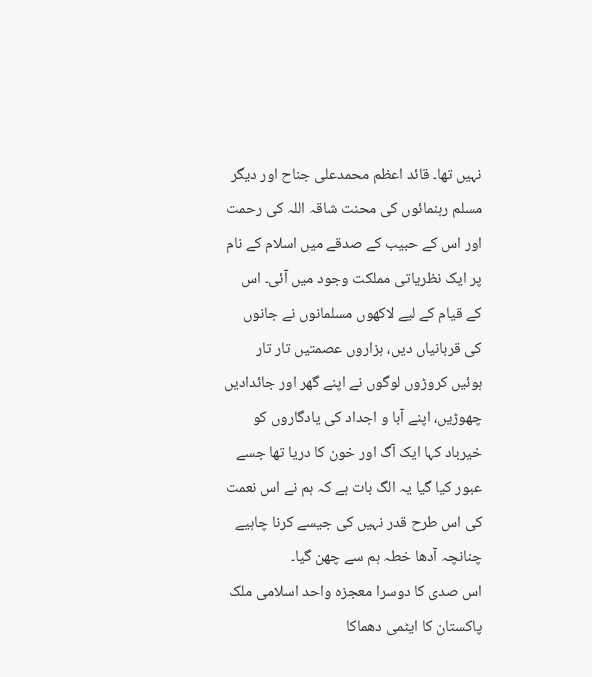نہیں تھا۔ قائد اعظم محمدعلی جناح اور دیگر مسلم رہنمائوں کی محنت شاقہ اللہ کی رحمت اور اس کے حبیب کے صدقے میں اسلام کے نام پر ایک نظریاتی مملکت وجود میں آئی۔ اس کے قیام کے لیے لاکھوں مسلمانوں نے جانوں کی قربانیاں دیں، ہزاروں عصمتیں تار تار ہوئیں کروڑوں لوگوں نے اپنے گھر اور جائدادیں چھوڑیں، اپنے آبا و اجداد کی یادگاروں کو خیرباد کہا ایک آگ اور خون کا دریا تھا جسے عبور کیا گیا یہ الگ بات ہے کہ ہم نے اس نعمت کی اس طرح قدر نہیں کی جیسے کرنا چاہیے چنانچہ آدھا خطہ ہم سے چھن گیا۔
اس صدی کا دوسرا معجزہ واحد اسلامی ملک پاکستان کا ایٹمی دھماکا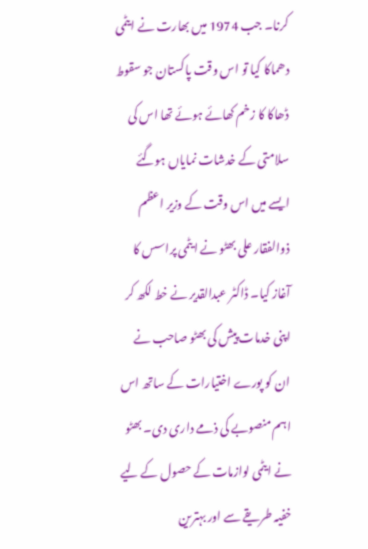کرنا۔ جب 1974 میں بھارت نے ایٹمی دھماکا کیا تو اس وقت پاکستان جو سقوط ڈھاکا کا زخم کھائے ہوئے تھا اس کی سلامتی کے خدشات نمایاں ہوگئے ایسے میں اس وقت کے وزیر اعظم ذوالفقار علی بھٹو نے ایٹمی پراسس کا آغاز کیا۔ ڈاکٹر عبدالقدیر نے خط لکھ کر اپنی خدمات پیش کی بھٹو صاحب نے ان کو پورے اختیارات کے ساتھ اس اہم منصوبے کی ذمے داری دی۔ بھٹو نے ایٹمی لوازمات کے حصول کے لیے خفیہ طریقے سے اور بہترین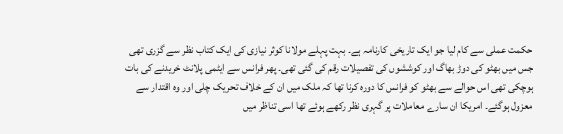حکمت عملی سے کام لیا جو ایک تاریخی کارنامہ ہے۔ بہت پہلے مولانا کوثر نیازی کی ایک کتاب نظر سے گزری تھی جس میں بھٹو کی دوڑ بھاگ اور کوششوں کی تفصیلات رقم کی گئی تھی۔ پھر فرانس سے ایٹمی پلانٹ خریدنے کی بات ہوچکی تھی اس حوالے سے بھٹو کو فرانس کا دورہ کرنا تھا کہ ملک میں ان کے خلاف تحریک چلی اور وہ اقتدار سے معزول ہوگئے۔ امریکا ان سارے معاملات پر گہری نظر رکھے ہوئے تھا اسی تناظر میں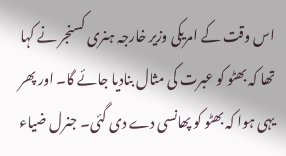اس وقت کے امریکی وزیر خارجہ ہنری کسنجر نے کہا تھا کہ بھٹو کو عبرت کی مثال بنادیا جائے گا۔ اور پھر یہی ہوا کہ بھٹو کو پھانسی دے دی گئی۔ جنرل ضیاء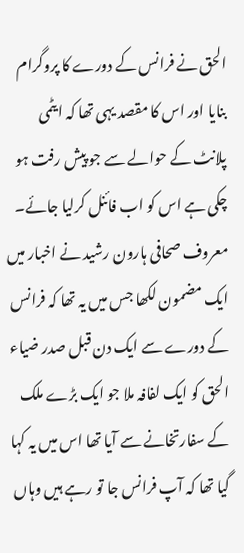الحق نے فرانس کے دورے کا پروگرام بنایا اور اس کا مقصد یہی تھا کہ ایٹمی پلانٹ کے حوالے سے جو پیش رفت ہو چکی ہے اس کو اب فائنل کرلیا جائے۔ معروف صحافی ہارون رشید نے اخبار میں ایک مضمون لکھا جس میں یہ تھا کہ فرانس کے دورے سے ایک دن قبل صدر ضیاء الحق کو ایک لفافہ ملا جو ایک بڑے ملک کے سفارتخانے سے آیا تھا اس میں یہ کہا گیا تھا کہ آپ فرانس جا تو رہے ہیں وہاں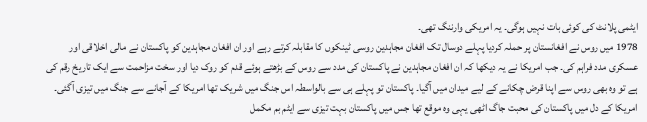ایٹمی پلانٹ کی کوئی بات نہیں ہوگی۔ یہ امریکی وارننگ تھی۔
1978 میں روس نے افغانستان پر حملہ کردیا پہلے دوسال تک افغان مجاہدین روسی ٹینکوں کا مقابلہ کرتے رہے اور ان افغان مجاہدین کو پاکستان نے مالی اخلاقی اور عسکری مدد فراہم کی۔ جب امریکا نے یہ دیکھا کہ ان افغان مجاہدین نے پاکستان کی مدد سے روس کے بڑھتے ہوئے قدم کو روک دیا اور سخت مزاحمت سے ایک تاریخ رقم کی ہے تو وہ بھی روس سے اپنا قرض چکانے کے لیے میدان میں آگیا۔ پاکستان تو پہلے ہی سے بالواسطہ اس جنگ میں شریک تھا امریکا کے آجانے سے جنگ میں تیزی آگئی۔ امریکا کے دل میں پاکستان کی محبت جاگ اٹھی یہی وہ موقع تھا جس میں پاکستان بہت تیزی سے ایٹم بم مکمل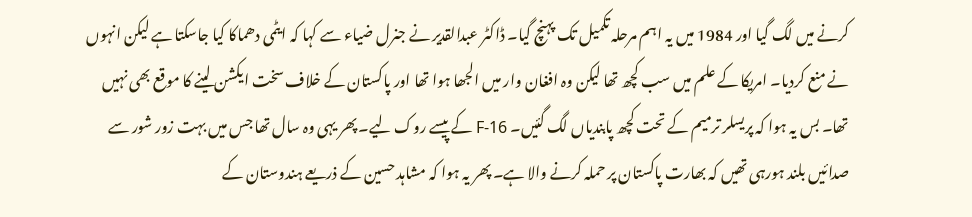کرنے میں لگ گیا اور 1984 میں یہ اہم مرحلہ تکمیل تک پہنچ گیا۔ ڈاکٹر عبدالقدیر نے جنرل ضیاء سے کہا کہ ایٹمی دھماکا کیا جاسکتا ہے لیکن انہوں نے منع کردیا۔ امریکا کے علم میں سب کچھ تھا لیکن وہ افغان وار میں الجھا ہوا تھا اور پاکستان کے خلاف سخت ایکشن لینے کا موقع بھی نہیں تھا۔ بس یہ ہوا کہ پریسلر ترمیم کے تحت کچھ پابندیاں لگ گئیں۔ F-16 کے پیسے روک لیے۔ پھر یہی وہ سال تھا جس میں بہت زور شور سے صدائیں بلند ہورہی تھیں کہ بھارت پاکستان پر حملہ کرنے والا ہے۔ پھر یہ ہوا کہ مشاہد حسین کے ذریعے ہندوستان کے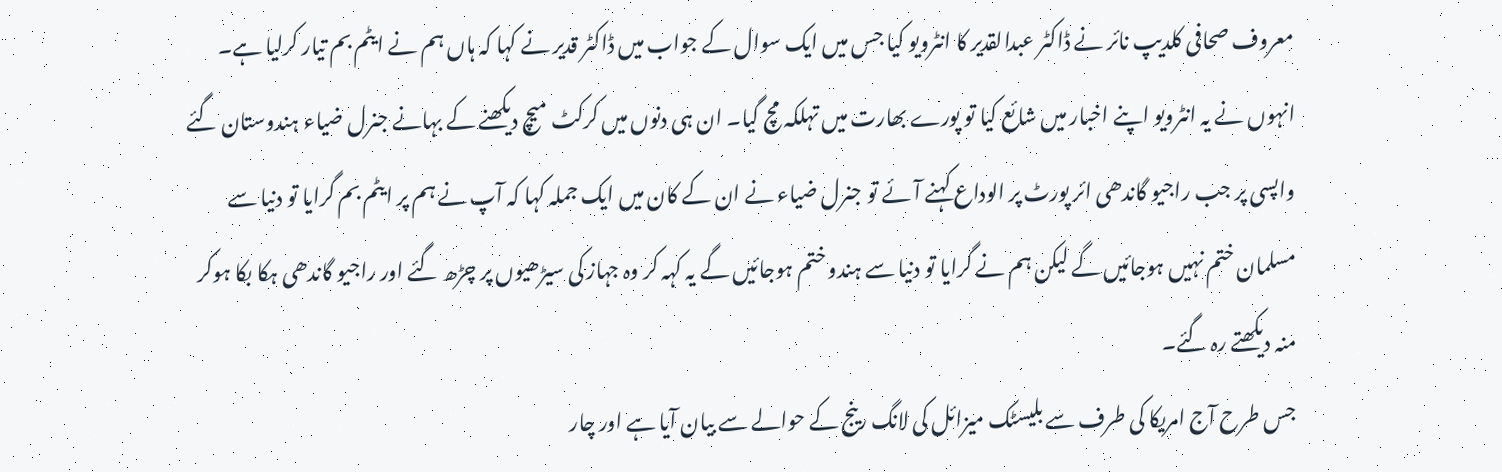معروف صحافی کلدیپ نائر نے ڈاکٹر عبدالقدیر کا انٹرویو کیا جس میں ایک سوال کے جواب میں ڈاکٹر قدیر نے کہا کہ ہاں ہم نے ایٹم بم تیار کرلیا ہے۔ انہوں نے یہ انٹرویو اپنے اخبار میں شائع کیا تو پورے بھارت میں تہلکہ مچ گیا۔ ان ہی دنوں میں کرکٹ میچ دیکھنے کے بہانے جنرل ضیاء ہندوستان گئے واپسی پر جب راجیو گاندھی ائر پورٹ پر الوداع کہنے آئے تو جنرل ضیاء نے ان کے کان میں ایک جملہ کہا کہ آپ نے ہم پر ایٹم بم گرایا تو دنیا سے مسلمان ختم نہیں ہوجائیں گے لیکن ہم نے گرایا تو دنیا سے ہندو ختم ہوجائیں گے یہ کہہ کر وہ جہاز کی سیڑھیوں پر چڑھ گئے اور راجیو گاندھی ہکا بکا ہوکر منہ دیکھتے رہ گئے۔
جس طرح آج امریکا کی طرف سے بلیسٹک میزائل کی لانگ رینج کے حوالے سے بیان آیا ہے اور چار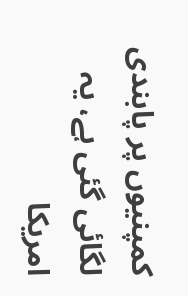کمپنیوں پر پابندی لگائی گئی ہے، یہ امریکا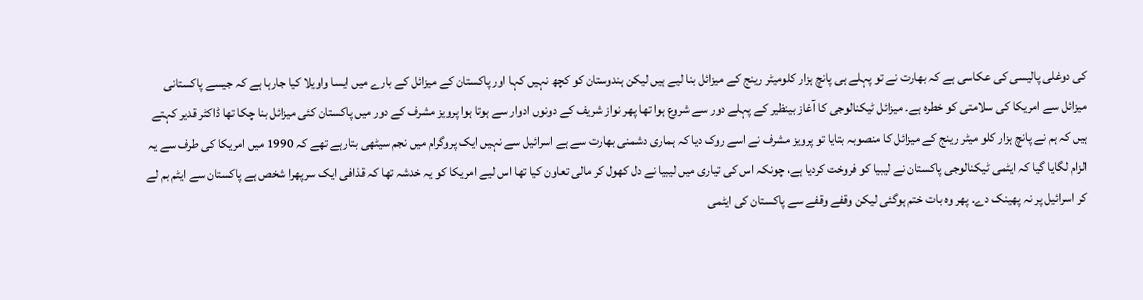کی دوغلی پالیسی کی عکاسی ہے کہ بھارت نے تو پہلے ہی پانچ ہزار کلومیٹر رینج کے میزائل بنا لیے ہیں لیکن ہندوستان کو کچھ نہیں کہا اور پاکستان کے میزائل کے بارے میں ایسا واویلا کیا جارہا ہے کہ جیسے پاکستانی میزائل سے امریکا کی سلامتی کو خطرہ ہے۔ میزائل ٹیکنالوجی کا آغاز بینظیر کے پہلے دور سے شروع ہوا تھا پھر نواز شریف کے دونوں ادوار سے ہوتا ہوا پرویز مشرف کے دور میں پاکستان کئی میزائل بنا چکا تھا ڈاکٹر قدیر کہتے ہیں کہ ہم نے پانچ ہزار کلو میٹر رینج کے میزائل کا منصوبہ بتایا تو پرویز مشرف نے اسے روک دیا کہ ہماری دشمنی بھارت سے ہے اسرائیل سے نہیں ایک پروگرام میں نجم سیٹھی بتارہے تھے کہ 1990 میں امریکا کی طرف سے یہ الزام لگایا گیا کہ ایٹمی ٹیکنالوجی پاکستان نے لیبیا کو فروخت کردیا ہے، چونکہ اس کی تیاری میں لیبیا نے دل کھول کر مالی تعاون کیا تھا اس لیے امریکا کو یہ خدشہ تھا کہ قذافی ایک سرپھرا شخص ہے پاکستان سے ایٹم بم لے کر اسرائیل پر نہ پھینک دے۔ پھر وہ بات ختم ہوگئی لیکن وقفے وقفے سے پاکستان کی ایٹمی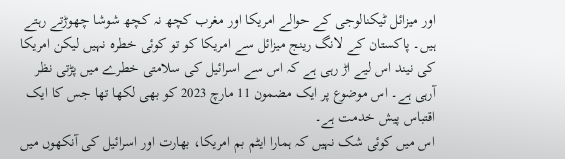اور میزائل ٹیکنالوجی کے حوالے امریکا اور مغرب کچھ نہ کچھ شوشا چھوڑتے رہتے ہیں۔ پاکستان کے لانگ رینج میزائل سے امریکا کو تو کوئی خطرہ نہیں لیکن امریکا کی نیند اس لیے اڑ رہی ہے کہ اس سے اسرائیل کی سلامتی خطرے میں پڑتی نظر آرہی ہے۔ اس موضوع پر ایک مضمون 11 مارچ 2023 کو بھی لکھا تھا جس کا ایک اقتباس پیش خدمت ہے۔
اس میں کوئی شک نہیں کہ ہمارا ایٹم بم امریکا، بھارت اور اسرائیل کی آنکھوں میں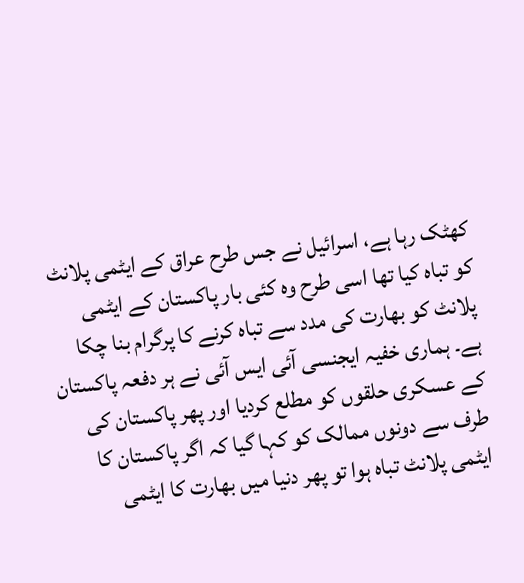کھٹک رہا ہے، اسرائیل نے جس طرح عراق کے ایٹمی پلانٹ کو تباہ کیا تھا اسی طرح وہ کئی بار پاکستان کے ایٹمی پلانٹ کو بھارت کی مدد سے تباہ کرنے کا پرگرام بنا چکا ہے۔ ہماری خفیہ ایجنسی آئی ایس آئی نے ہر دفعہ پاکستان کے عسکری حلقوں کو مطلع کردیا اور پھر پاکستان کی طرف سے دونوں ممالک کو کہا گیا کہ اگر پاکستان کا ایٹمی پلانٹ تباہ ہوا تو پھر دنیا میں بھارت کا ایٹمی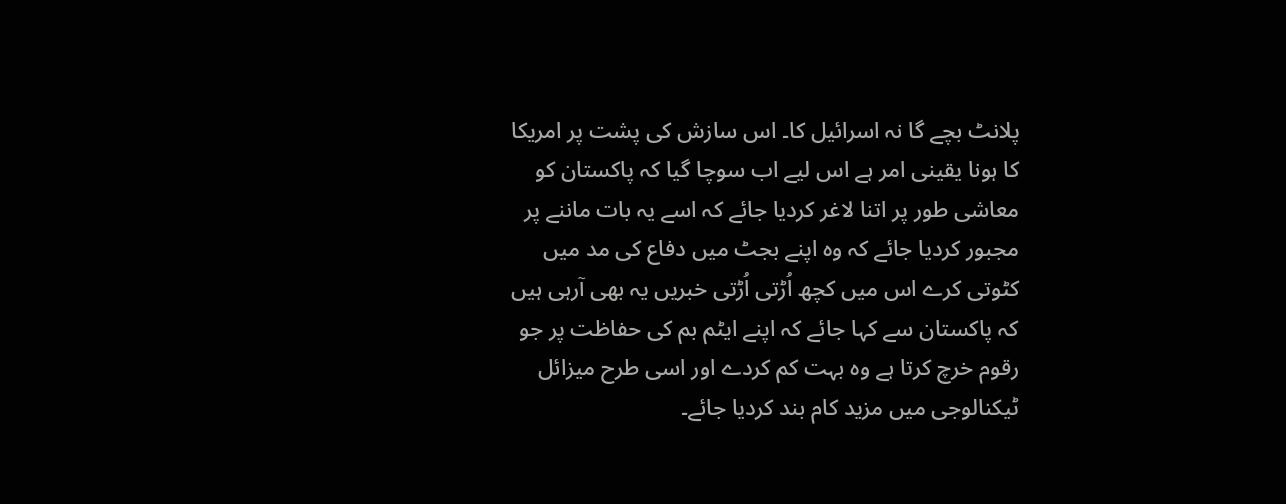پلانٹ بچے گا نہ اسرائیل کا۔ اس سازش کی پشت پر امریکا کا ہونا یقینی امر ہے اس لیے اب سوچا گیا کہ پاکستان کو معاشی طور پر اتنا لاغر کردیا جائے کہ اسے یہ بات ماننے پر مجبور کردیا جائے کہ وہ اپنے بجٹ میں دفاع کی مد میں کٹوتی کرے اس میں کچھ اُڑتی اُڑتی خبریں یہ بھی آرہی ہیں کہ پاکستان سے کہا جائے کہ اپنے ایٹم بم کی حفاظت پر جو رقوم خرچ کرتا ہے وہ بہت کم کردے اور اسی طرح میزائل ٹیکنالوجی میں مزید کام بند کردیا جائے۔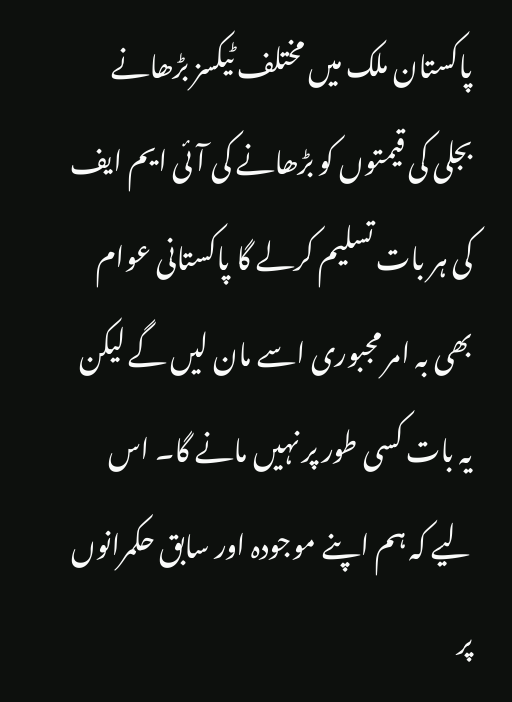پاکستان ملک میں مختلف ٹیکسز بڑھانے بجلی کی قیمتوں کو بڑھانے کی آئی ایم ایف کی ہر بات تسلیم کرلے گا پاکستانی عوام بھی بہ امر مجبوری اسے مان لیں گے لیکن یہ بات کسی طور پر نہیں مانے گا۔ اس لیے کہ ہم اپنے موجودہ اور سابق حکمرانوں پر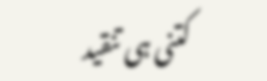کتنی ہی تنقید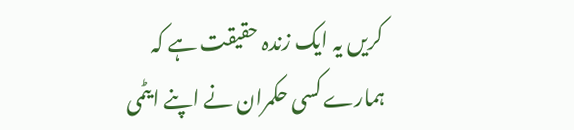کریں یہ ایک زندہ حقیقت ہے کہ ہمارے کسی حکمران نے اپنے ایٹمی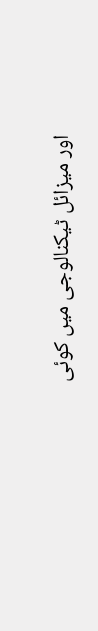اور میزائل ٹیکنالوجی میں کوئی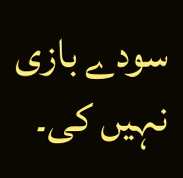سودے بازی نہیں کی۔